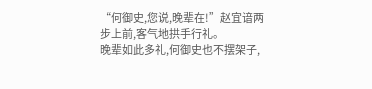“何御史,您说,晚辈在!”赵宜谙两步上前,客气地拱手行礼。
晚辈如此多礼,何御史也不摆架子,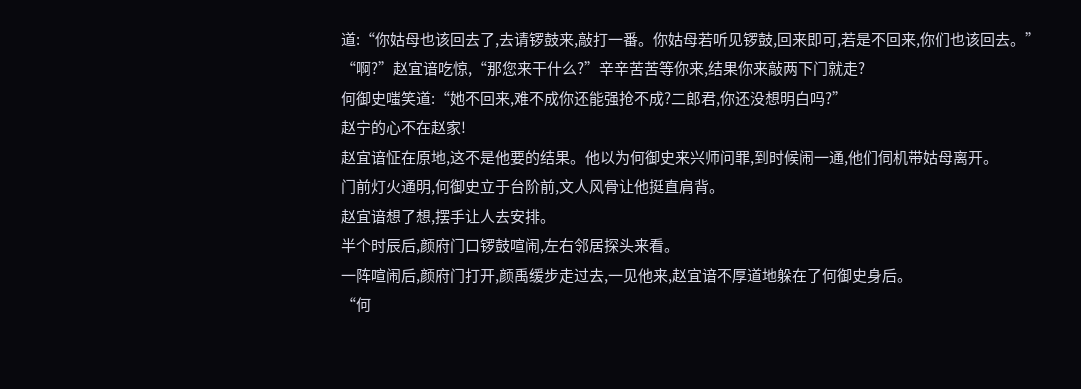道:“你姑母也该回去了,去请锣鼓来,敲打一番。你姑母若听见锣鼓,回来即可,若是不回来,你们也该回去。”
“啊?”赵宜谙吃惊,“那您来干什么?”辛辛苦苦等你来,结果你来敲两下门就走?
何御史嗤笑道:“她不回来,难不成你还能强抢不成?二郎君,你还没想明白吗?”
赵宁的心不在赵家!
赵宜谙怔在原地,这不是他要的结果。他以为何御史来兴师问罪,到时候闹一通,他们伺机带姑母离开。
门前灯火通明,何御史立于台阶前,文人风骨让他挺直肩背。
赵宜谙想了想,摆手让人去安排。
半个时辰后,颜府门口锣鼓喧闹,左右邻居探头来看。
一阵喧闹后,颜府门打开,颜禹缓步走过去,一见他来,赵宜谙不厚道地躲在了何御史身后。
“何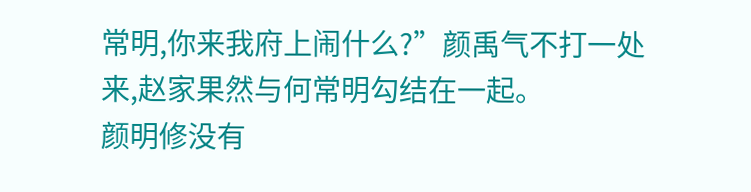常明,你来我府上闹什么?”颜禹气不打一处来,赵家果然与何常明勾结在一起。
颜明修没有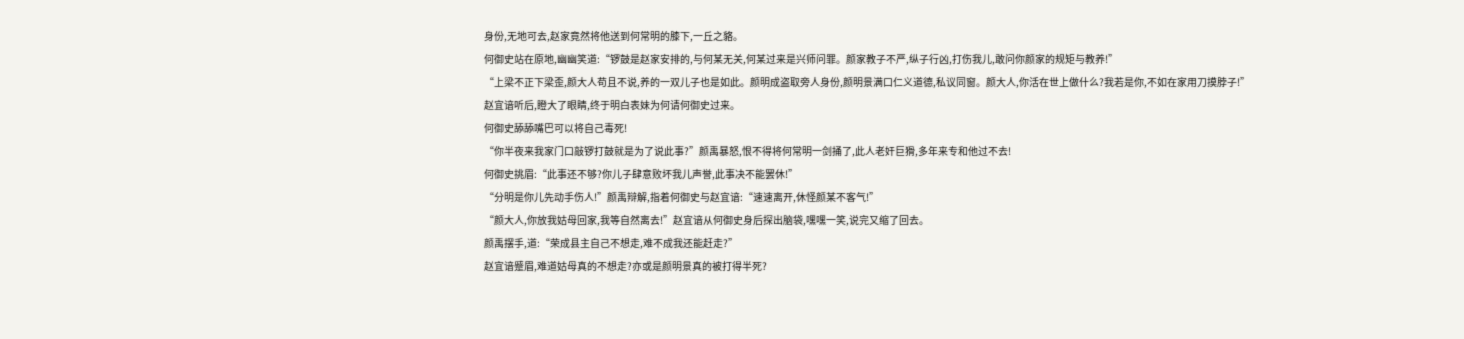身份,无地可去,赵家竟然将他送到何常明的膝下,一丘之貉。
何御史站在原地,幽幽笑道:“锣鼓是赵家安排的,与何某无关,何某过来是兴师问罪。颜家教子不严,纵子行凶,打伤我儿,敢问你颜家的规矩与教养!”
“上梁不正下梁歪,颜大人苟且不说,养的一双儿子也是如此。颜明成盗取旁人身份,颜明景满口仁义道德,私议同窗。颜大人,你活在世上做什么?我若是你,不如在家用刀摸脖子!”
赵宜谙听后,瞪大了眼睛,终于明白表妹为何请何御史过来。
何御史舔舔嘴巴可以将自己毒死!
“你半夜来我家门口敲锣打鼓就是为了说此事?”颜禹暴怒,恨不得将何常明一剑捅了,此人老奸巨猾,多年来专和他过不去!
何御史挑眉:“此事还不够?你儿子肆意败坏我儿声誉,此事决不能罢休!”
“分明是你儿先动手伤人!”颜禹辩解,指着何御史与赵宜谙:“速速离开,休怪颜某不客气!”
“颜大人,你放我姑母回家,我等自然离去!”赵宜谙从何御史身后探出脑袋,嘿嘿一笑,说完又缩了回去。
颜禹摆手,道:“荣成县主自己不想走,难不成我还能赶走?”
赵宜谙蹙眉,难道姑母真的不想走?亦或是颜明景真的被打得半死?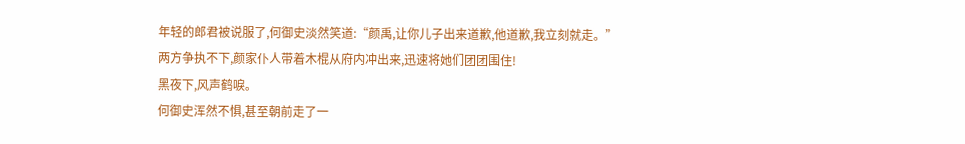年轻的郎君被说服了,何御史淡然笑道:“颜禹,让你儿子出来道歉,他道歉,我立刻就走。”
两方争执不下,颜家仆人带着木棍从府内冲出来,迅速将她们团团围住!
黑夜下,风声鹤唳。
何御史浑然不惧,甚至朝前走了一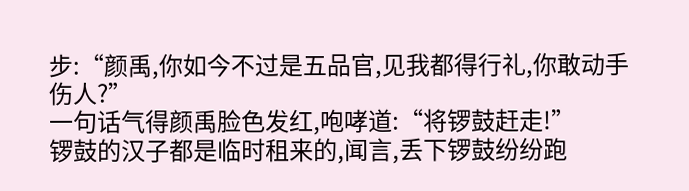步:“颜禹,你如今不过是五品官,见我都得行礼,你敢动手伤人?”
一句话气得颜禹脸色发红,咆哮道:“将锣鼓赶走!”
锣鼓的汉子都是临时租来的,闻言,丢下锣鼓纷纷跑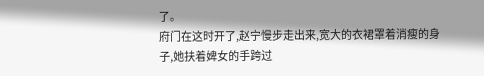了。
府门在这时开了,赵宁慢步走出来,宽大的衣裙罩着消瘦的身子,她扶着婢女的手跨过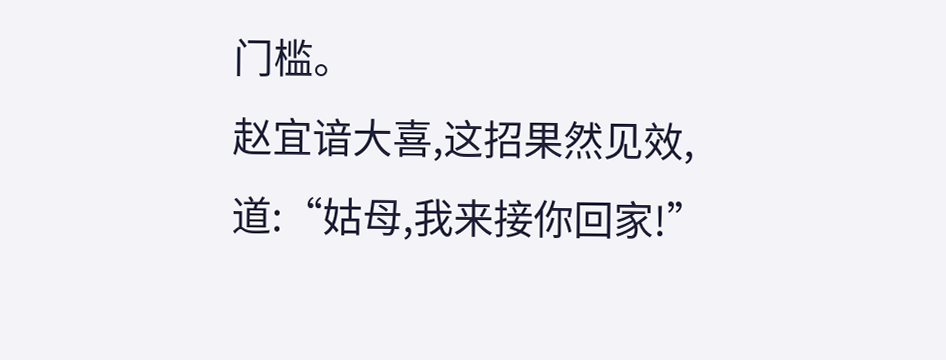门槛。
赵宜谙大喜,这招果然见效,道:“姑母,我来接你回家!”